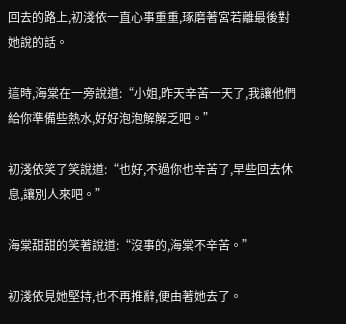回去的路上,初淺依一直心事重重,琢磨著宮若離最後對她說的話。

這時,海棠在一旁說道:“小姐,昨天辛苦一天了,我讓他們給你準備些熱水,好好泡泡解解乏吧。”

初淺依笑了笑說道:“也好,不過你也辛苦了,早些回去休息,讓別人來吧。”

海棠甜甜的笑著說道:“沒事的,海棠不辛苦。”

初淺依見她堅持,也不再推辭,便由著她去了。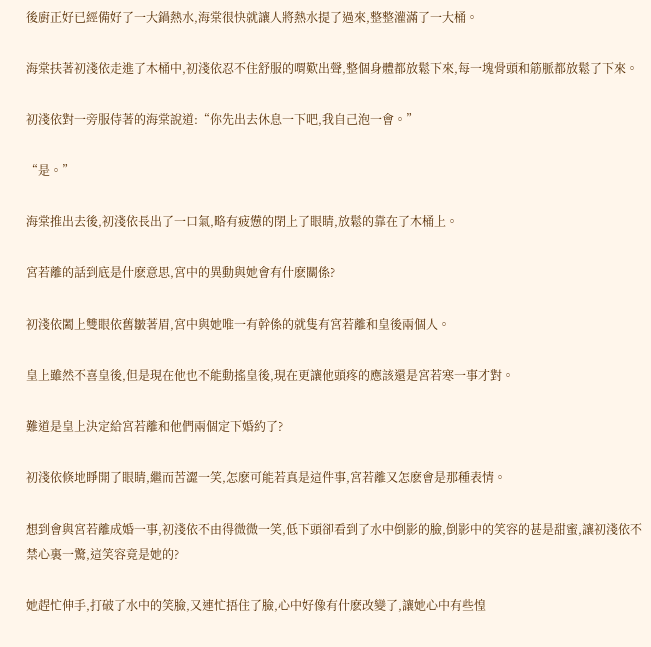後廚正好已經備好了一大鍋熱水,海棠很快就讓人將熱水提了過來,整整灌滿了一大桶。

海棠扶著初淺依走進了木桶中,初淺依忍不住舒服的喟歎出聲,整個身體都放鬆下來,每一塊骨頭和筋脈都放鬆了下來。

初淺依對一旁服侍著的海棠說道:“你先出去休息一下吧,我自己泡一會。”

“是。”

海棠推出去後,初淺依長出了一口氣,略有疲憊的閉上了眼睛,放鬆的靠在了木桶上。

宮若離的話到底是什麽意思,宮中的異動與她會有什麽關係?

初淺依闔上雙眼依舊皺著眉,宮中與她唯一有幹係的就隻有宮若離和皇後兩個人。

皇上雖然不喜皇後,但是現在他也不能動搖皇後,現在更讓他頭疼的應該還是宮若寒一事才對。

難道是皇上決定給宮若離和他們兩個定下婚約了?

初淺依倏地睜開了眼睛,繼而苦澀一笑,怎麽可能若真是這件事,宮若離又怎麽會是那種表情。

想到會與宮若離成婚一事,初淺依不由得微微一笑,低下頭卻看到了水中倒影的臉,倒影中的笑容的甚是甜蜜,讓初淺依不禁心裏一驚,這笑容竟是她的?

她趕忙伸手,打破了水中的笑臉,又連忙捂住了臉,心中好像有什麽改變了,讓她心中有些惶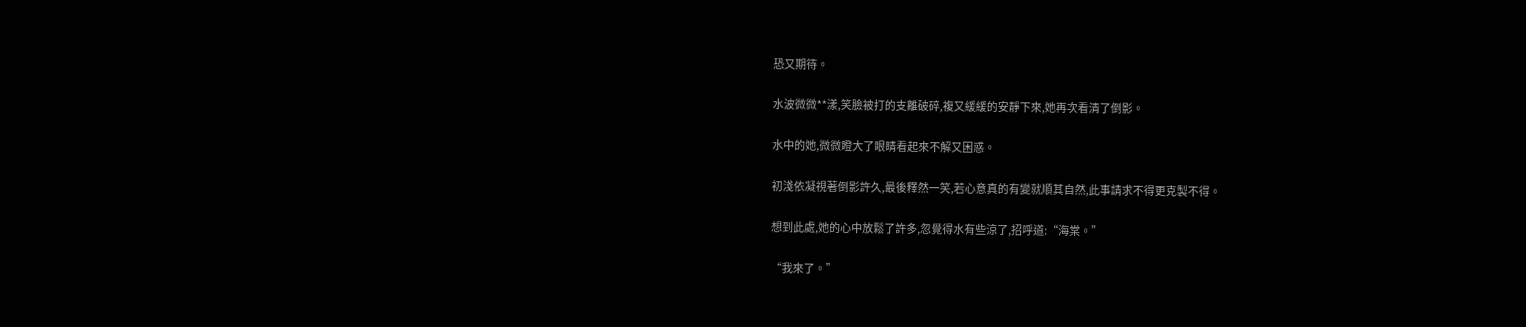恐又期待。

水波微微**漾,笑臉被打的支離破碎,複又緩緩的安靜下來,她再次看清了倒影。

水中的她,微微瞪大了眼睛看起來不解又困惑。

初淺依凝視著倒影許久,最後釋然一笑,若心意真的有變就順其自然,此事請求不得更克製不得。

想到此處,她的心中放鬆了許多,忽覺得水有些涼了,招呼道:“海棠。”

“我來了。”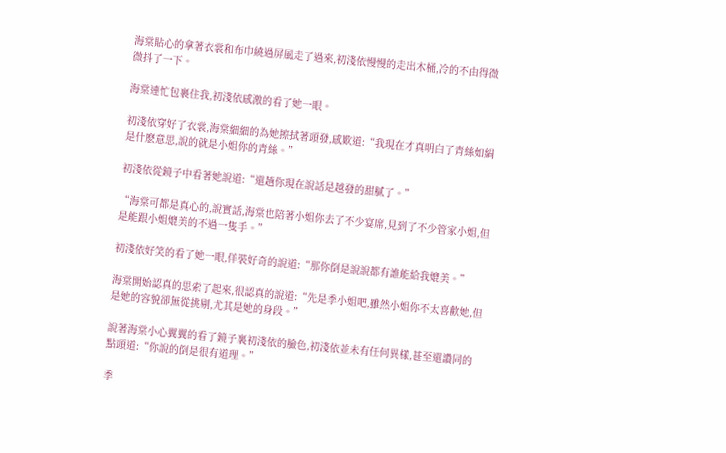海棠貼心的拿著衣裳和布巾繞過屏風走了過來,初淺依慢慢的走出木桶,冷的不由得微微抖了一下。

海棠連忙包裹住我,初淺依感激的看了她一眼。

初淺依穿好了衣裳,海棠細細的為她擦拭著頭發,感歎道:“我現在才真明白了青絲如絹是什麽意思,說的就是小姐你的青絲。”

初淺依從鏡子中看著她說道:“還趟你現在說話是越發的甜膩了。”

“海棠可都是真心的,說實話,海棠也陪著小姐你去了不少宴席,見到了不少管家小姐,但是能跟小姐媲美的不過一隻手。”

初淺依好笑的看了她一眼,佯裝好奇的說道:“那你倒是說說都有誰能給我媲美。”

海棠開始認真的思索了起來,很認真的說道:“先是季小姐吧,雖然小姐你不太喜歡她,但是她的容貌卻無從挑剔,尤其是她的身段。”

說著海棠小心翼翼的看了鏡子裏初淺依的臉色,初淺依並未有任何異樣,甚至還讚同的點頭道:“你說的倒是很有道理。”

季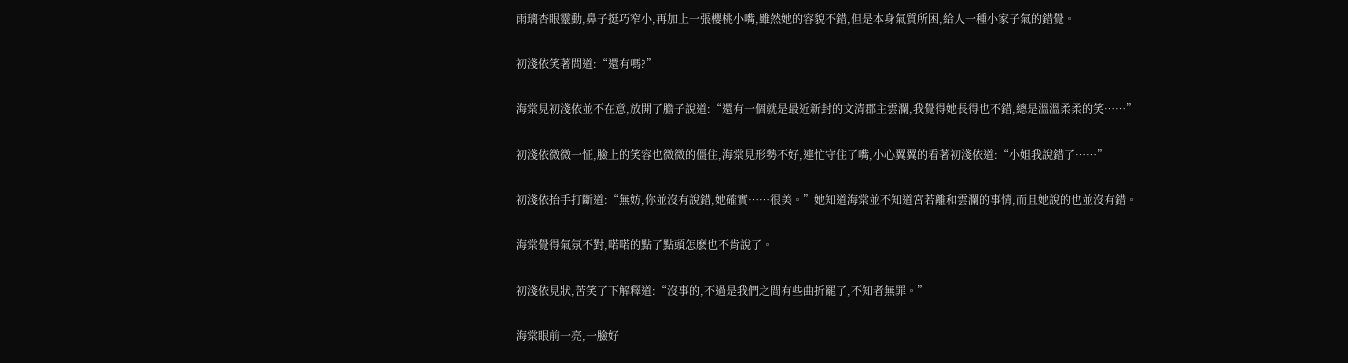雨璃杏眼靈動,鼻子挺巧窄小,再加上一張櫻桃小嘴,雖然她的容貌不錯,但是本身氣質所困,給人一種小家子氣的錯覺。

初淺依笑著問道:“還有嗎?”

海棠見初淺依並不在意,放開了膽子說道:“還有一個就是最近新封的文清郡主雲瀾,我覺得她長得也不錯,總是溫溫柔柔的笑……”

初淺依微微一怔,臉上的笑容也微微的僵住,海棠見形勢不好,連忙守住了嘴,小心翼翼的看著初淺依道:“小姐我說錯了……”

初淺依抬手打斷道:“無妨,你並沒有說錯,她確實……很美。”她知道海棠並不知道宮若離和雲瀾的事情,而且她說的也並沒有錯。

海棠覺得氣氛不對,喏喏的點了點頭怎麽也不肯說了。

初淺依見狀,苦笑了下解釋道:“沒事的,不過是我們之間有些曲折罷了,不知者無罪。”

海棠眼前一亮,一臉好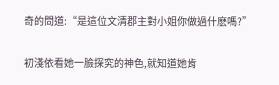奇的問道:“是這位文清郡主對小姐你做過什麽嗎?”

初淺依看她一臉探究的神色,就知道她肯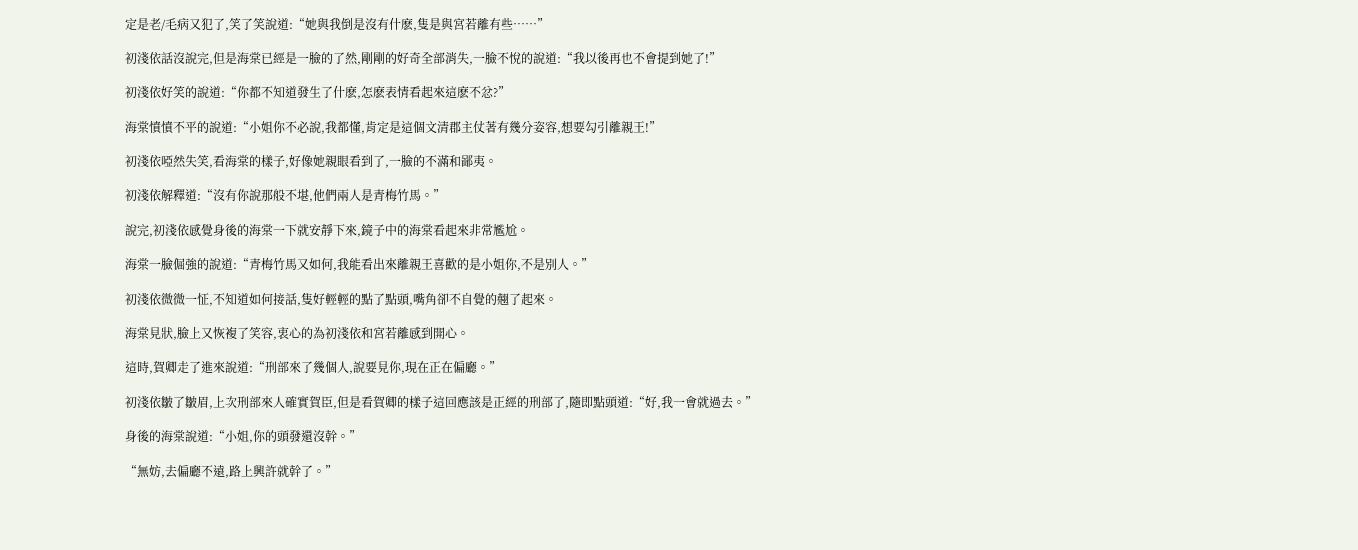定是老/毛病又犯了,笑了笑說道:“她與我倒是沒有什麽,隻是與宮若離有些……”

初淺依話沒說完,但是海棠已經是一臉的了然,剛剛的好奇全部消失,一臉不悅的說道:“我以後再也不會提到她了!”

初淺依好笑的說道:“你都不知道發生了什麽,怎麽表情看起來這麽不忿?”

海棠憤憤不平的說道:“小姐你不必說,我都懂,肯定是這個文清郡主仗著有幾分姿容,想要勾引離親王!”

初淺依啞然失笑,看海棠的樣子,好像她親眼看到了,一臉的不滿和鄙夷。

初淺依解釋道:“沒有你說那般不堪,他們兩人是青梅竹馬。”

說完,初淺依感覺身後的海棠一下就安靜下來,鏡子中的海棠看起來非常尷尬。

海棠一臉倔強的說道:“青梅竹馬又如何,我能看出來離親王喜歡的是小姐你,不是別人。”

初淺依微微一怔,不知道如何接話,隻好輕輕的點了點頭,嘴角卻不自覺的翹了起來。

海棠見狀,臉上又恢複了笑容,衷心的為初淺依和宮若離感到開心。

這時,賀卿走了進來說道:“刑部來了幾個人,說要見你,現在正在偏廳。”

初淺依皺了皺眉,上次刑部來人確實賀臣,但是看賀卿的樣子這回應該是正經的刑部了,隨即點頭道:“好,我一會就過去。”

身後的海棠說道:“小姐,你的頭發還沒幹。”

“無妨,去偏廳不遠,路上興許就幹了。”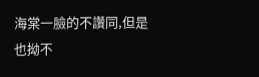海棠一臉的不讚同,但是也拗不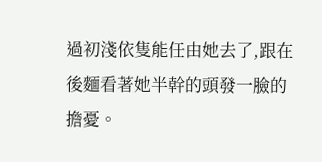過初淺依隻能任由她去了,跟在後麵看著她半幹的頭發一臉的擔憂。